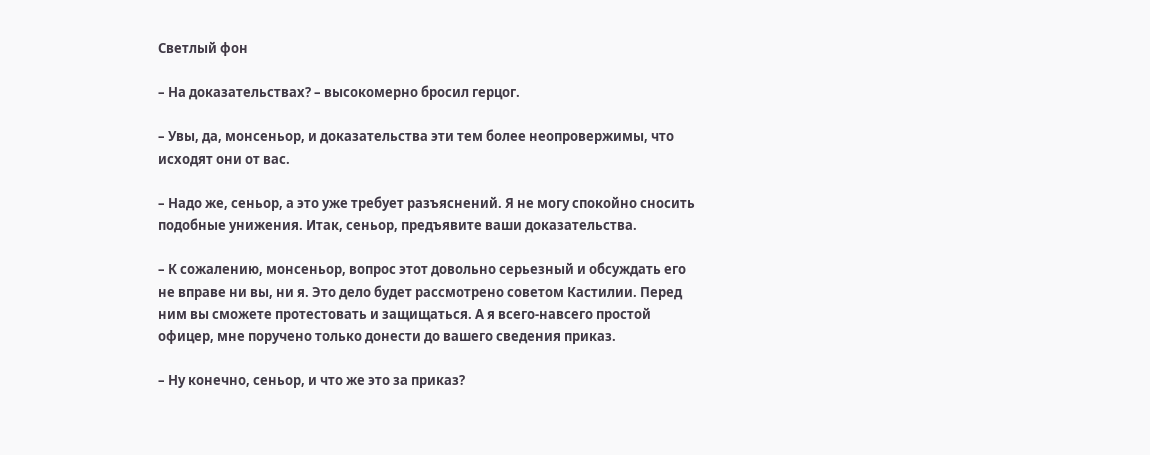Светлый фон

– На доказательствах? – высокомерно бросил герцог.

– Увы, да, монсеньор, и доказательства эти тем более неопровержимы, что исходят они от вас.

– Надо же, сеньор, а это уже требует разъяснений. Я не могу спокойно сносить подобные унижения. Итак, сеньор, предъявите ваши доказательства.

– К сожалению, монсеньор, вопрос этот довольно серьезный и обсуждать его не вправе ни вы, ни я. Это дело будет рассмотрено советом Кастилии. Перед ним вы сможете протестовать и защищаться. А я всего-навсего простой офицер, мне поручено только донести до вашего сведения приказ.

– Ну конечно, сеньор, и что же это за приказ?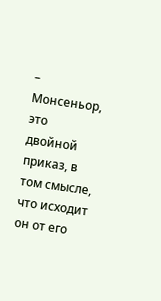– Монсеньор, это двойной приказ, в том смысле, что исходит он от его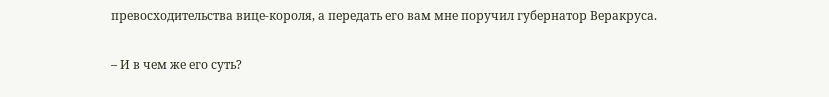превосходительства вице-короля, а передать его вам мне поручил губернатор Веракруса.

– И в чем же его суть?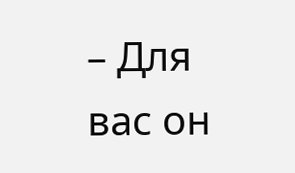– Для вас он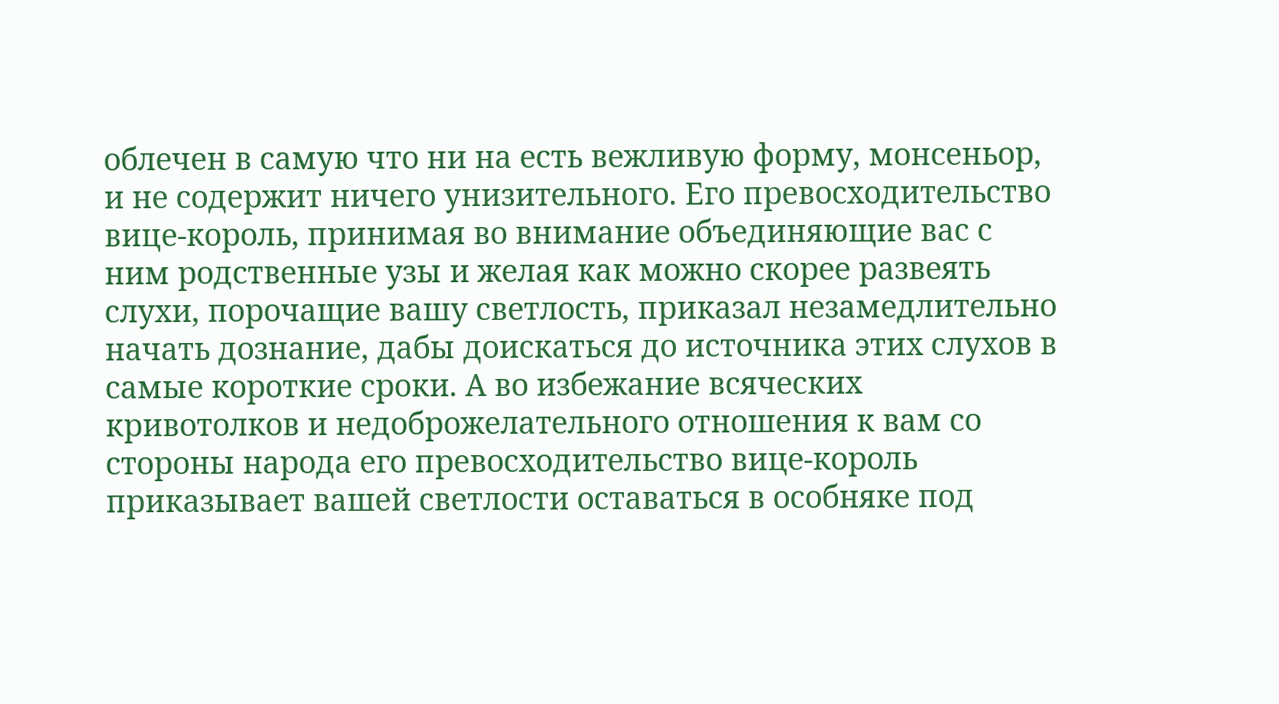облечен в самую что ни на есть вежливую форму, монсеньор, и не содержит ничего унизительного. Его превосходительство вице-король, принимая во внимание объединяющие вас с ним родственные узы и желая как можно скорее развеять слухи, порочащие вашу светлость, приказал незамедлительно начать дознание, дабы доискаться до источника этих слухов в самые короткие сроки. А во избежание всяческих кривотолков и недоброжелательного отношения к вам со стороны народа его превосходительство вице-король приказывает вашей светлости оставаться в особняке под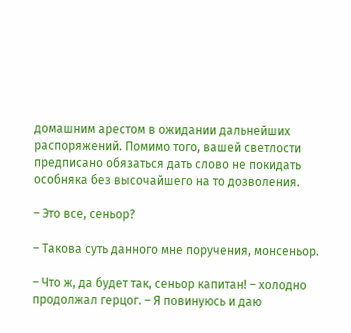домашним арестом в ожидании дальнейших распоряжений. Помимо того, вашей светлости предписано обязаться дать слово не покидать особняка без высочайшего на то дозволения.

– Это все, сеньор?

– Такова суть данного мне поручения, монсеньор.

– Что ж, да будет так, сеньор капитан! – холодно продолжал герцог. – Я повинуюсь и даю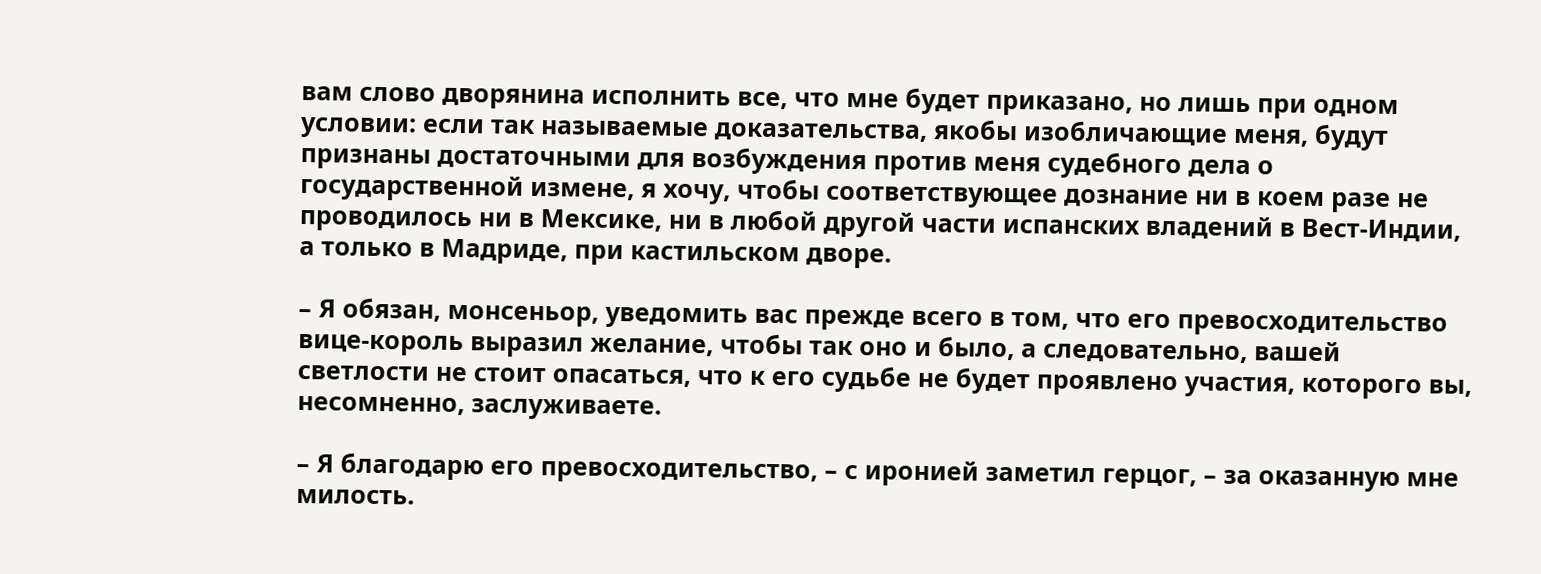вам слово дворянина исполнить все, что мне будет приказано, но лишь при одном условии: если так называемые доказательства, якобы изобличающие меня, будут признаны достаточными для возбуждения против меня судебного дела о государственной измене, я хочу, чтобы соответствующее дознание ни в коем разе не проводилось ни в Мексике, ни в любой другой части испанских владений в Вест-Индии, а только в Мадриде, при кастильском дворе.

– Я обязан, монсеньор, уведомить вас прежде всего в том, что его превосходительство вице-король выразил желание, чтобы так оно и было, а следовательно, вашей светлости не стоит опасаться, что к его судьбе не будет проявлено участия, которого вы, несомненно, заслуживаете.

– Я благодарю его превосходительство, – с иронией заметил герцог, – за оказанную мне милость.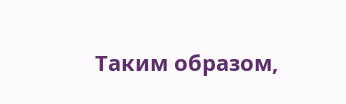Таким образом,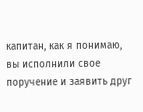капитан, как я понимаю, вы исполнили свое поручение и заявить друг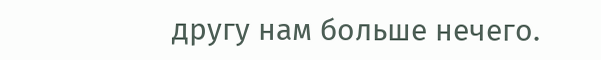другу нам больше нечего.